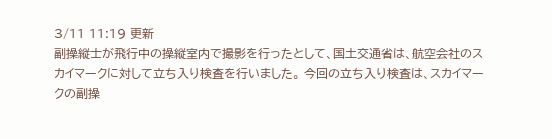3/11 11:19 更新
副操縦士が飛行中の操縦室内で撮影を行ったとして、国土交通省は、航空会社のスカイマークに対して立ち入り検査を行いました。 今回の立ち入り検査は、スカイマークの副操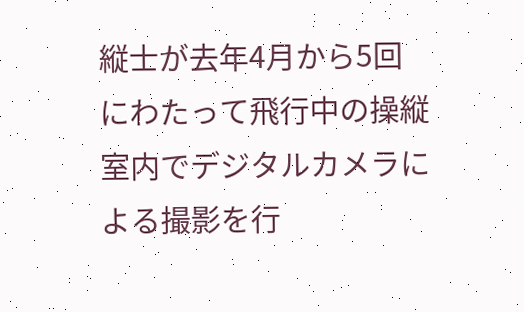縦士が去年4月から5回にわたって飛行中の操縦室内でデジタルカメラによる撮影を行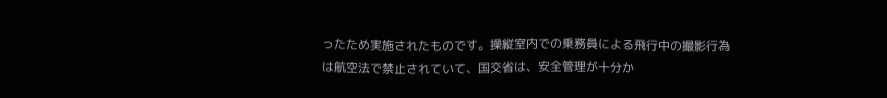ったため実施されたものです。操縦室内での乗務員による飛行中の撮影行為は航空法で禁止されていて、国交省は、安全管理が十分か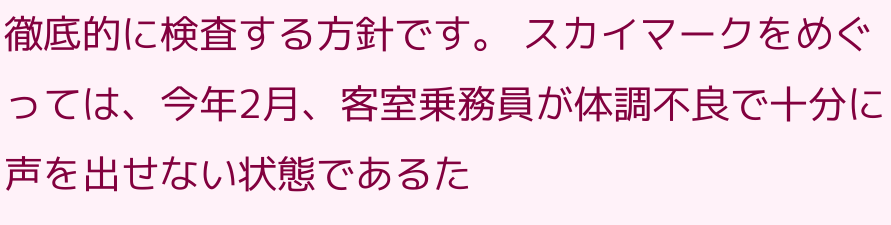徹底的に検査する方針です。 スカイマークをめぐっては、今年2月、客室乗務員が体調不良で十分に声を出せない状態であるた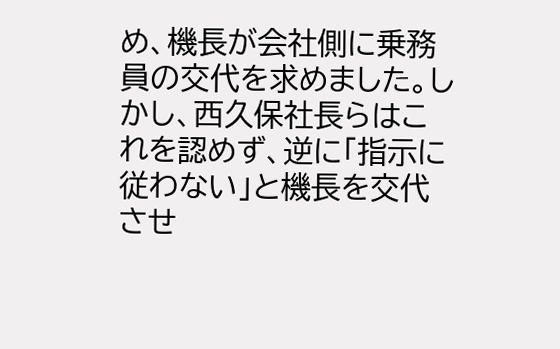め、機長が会社側に乗務員の交代を求めました。しかし、西久保社長らはこれを認めず、逆に「指示に従わない」と機長を交代させ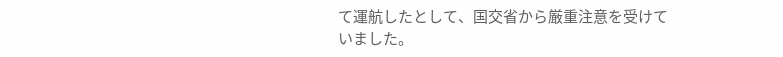て運航したとして、国交省から厳重注意を受けていました。